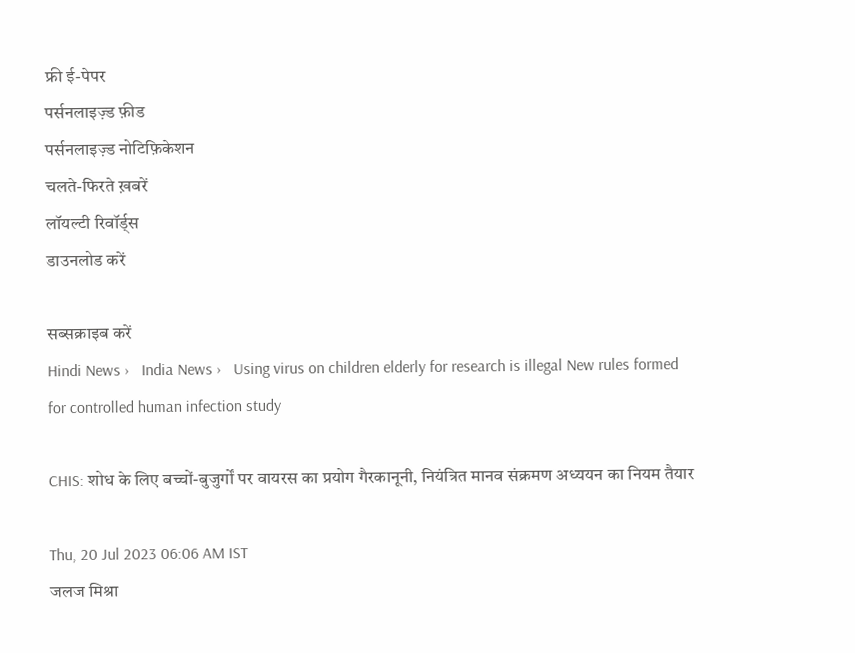फ्री ई-पेपर
पर्सनलाइज़्ड फ़ीड
पर्सनलाइज़्ड नोटिफ़िकेशन
चलते-फिरते ख़बरें
लॉयल्टी रिवॉर्ड्स
डाउनलोड करें

सब्सक्राइब करें
Hindi News ›   India News ›   Using virus on children elderly for research is illegal New rules formed for controlled human infection study

CHIS: शोध के लिए बच्चों-बुजुर्गों पर वायरस का प्रयोग गैरकानूनी, नियंत्रित मानव संक्रमण अध्ययन का नियम तैयार

Thu, 20 Jul 2023 06:06 AM IST
जलज मिश्रा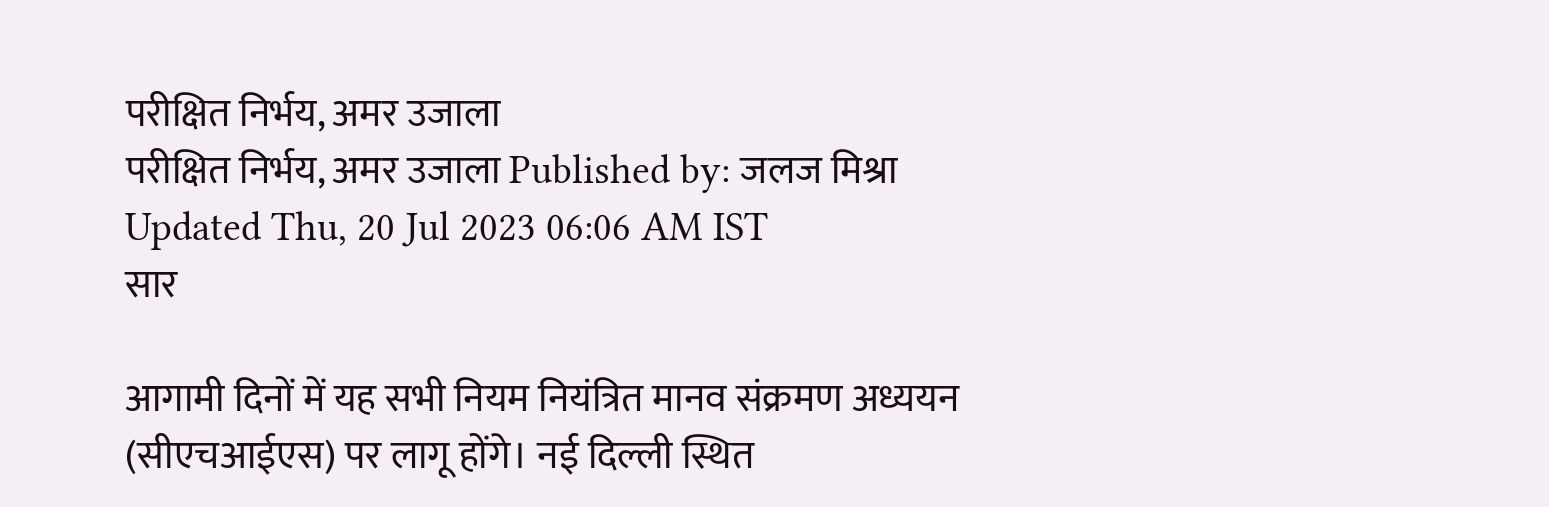परीक्षित निर्भय, अमर उजाला
परीक्षित निर्भय, अमर उजाला Published by: जलज मिश्रा Updated Thu, 20 Jul 2023 06:06 AM IST
सार

आगामी दिनों में यह सभी नियम नियंत्रित मानव संक्रमण अध्ययन (सीएचआईएस) पर लागू होंगे। नई दिल्ली स्थित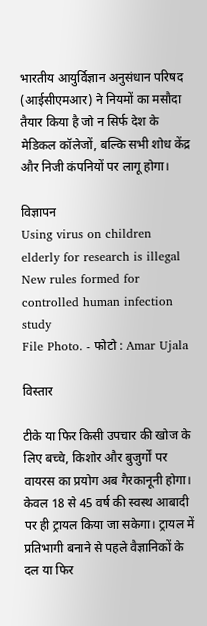भारतीय आयुर्विज्ञान अनुसंधान परिषद (आईसीएमआर) ने नियमों का मसौदा तैयार किया है जो न सिर्फ देश के मेडिकल कॉलेजों, बल्कि सभी शोध केंद्र और निजी कंपनियों पर लागू होगा।

विज्ञापन
Using virus on children elderly for research is illegal New rules formed for controlled human infection study
File Photo. - फोटो : Amar Ujala

विस्तार

टीके या फिर किसी उपचार की खोज के लिए बच्चे, किशोर और बुजुर्गों पर वायरस का प्रयोग अब गैरकानूनी होगा। केवल 18 से 45 वर्ष की स्वस्थ आबादी पर ही ट्रायल किया जा सकेगा। ट्रायल में प्रतिभागी बनाने से पहले वैज्ञानिकों के दल या फिर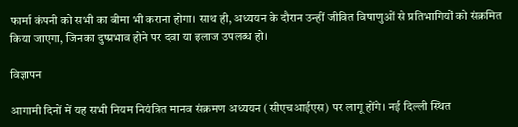फार्मा कंपनी को सभी का बीमा भी कराना होगा। साथ ही, अध्ययन के दौरान उन्हीं जीवित विषाणुओं से प्रतिभागियों को संक्रमित किया जाएगा, जिनका दुष्प्रभाव होने पर दवा या इलाज उपलब्ध हो।

विज्ञापन

आगामी दिनों में यह सभी नियम नियंत्रित मानव संक्रमण अध्ययन (सीएचआईएस) पर लागू होंगे। नई दिल्ली स्थित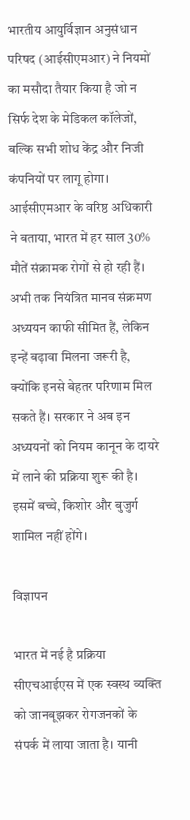भारतीय आयुर्विज्ञान अनुसंधान परिषद (आईसीएमआर) ने नियमों का मसौदा तैयार किया है जो न सिर्फ देश के मेडिकल कॉलेजों, बल्कि सभी शोध केंद्र और निजी कंपनियों पर लागू होगा। आईसीएमआर के वरिष्ठ अधिकारी ने बताया, भारत में हर साल 30% मौतें संक्रामक रोगों से हो रही हैं। अभी तक नियंत्रित मानव संक्रमण अध्ययन काफी सीमित हैं, लेकिन इन्हें बढ़ावा मिलना जरूरी है, क्योंकि इनसे बेहतर परिणाम मिल सकते हैं। सरकार ने अब इन अध्ययनों को नियम कानून के दायरे में लाने की प्रक्रिया शुरू की है। इसमें बच्चे, किशोर और बुजुर्ग शामिल नहीं होंगे।

विज्ञापन

भारत में नई है प्रक्रिया
सीएचआईएस में एक स्वस्थ व्यक्ति को जानबूझकर रोगजनकों के संपर्क में लाया जाता है। यानी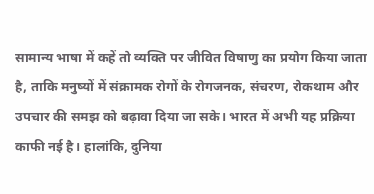सामान्य भाषा में कहें तो व्यक्ति पर जीवित विषाणु का प्रयोग किया जाता है, ताकि मनुष्यों में संक्रामक रोगों के रोगजनक, संचरण, रोकथाम और उपचार की समझ को बढ़ावा दिया जा सके। भारत में अभी यह प्रक्रिया काफी नई है। हालांकि, दुनिया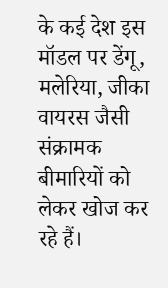के कई देश इस मॉडल पर डेंगू, मलेरिया, जीका वायरस जैसी संक्रामक बीमारियों को लेकर खोज कर रहे हैं।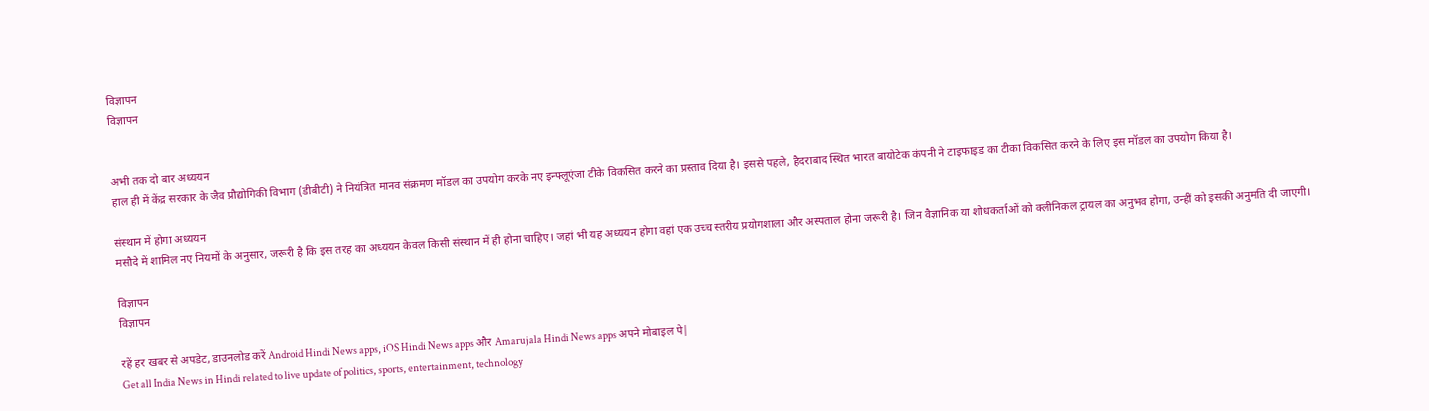विज्ञापन
विज्ञापन


अभी तक दो बार अध्ययन
हाल ही में केंद्र सरकार के जैव प्रौद्योगिकी विभाग (डीबीटी) ने नियंत्रित मानव संक्रमण मॉडल का उपयोग करके नए इन्फ्लूएंजा टीके विकसित करने का प्रस्ताव दिया है। इससे पहले, हैदराबाद स्थित भारत बायोटेक कंपनी ने टाइफाइड का टीका विकसित करने के लिए इस मॉडल का उपयोग किया है।

संस्थान में होगा अध्ययन
मसौदे में शामिल नए नियमों के अनुसार, जरूरी है कि इस तरह का अध्ययन केवल किसी संस्थान में ही होना चाहिए। जहां भी यह अध्ययन होगा वहां एक उच्च स्तरीय प्रयोगशाला और अस्पताल होना जरूरी है। जिन वैज्ञानिक या शोधकर्ताओं को क्लीनिकल ट्रायल का अनुभव होगा, उन्हीं को इसकी अनुमति दी जाएगी।

विज्ञापन
विज्ञापन

रहें हर खबर से अपडेट, डाउनलोड करें Android Hindi News apps, iOS Hindi News apps और Amarujala Hindi News apps अपने मोबाइल पे|
Get all India News in Hindi related to live update of politics, sports, entertainment, technology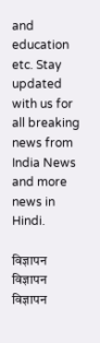and education etc. Stay updated with us for all breaking news from India News and more news in Hindi.

विज्ञापन
विज्ञापन
विज्ञापन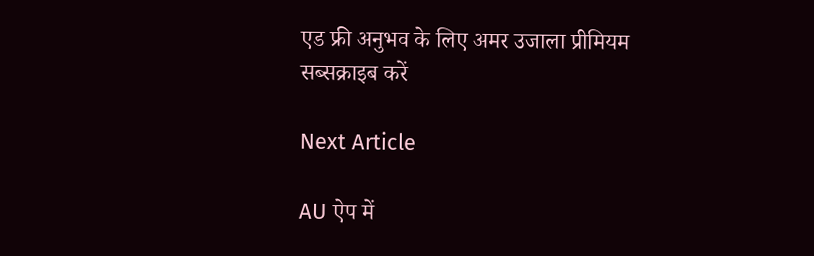एड फ्री अनुभव के लिए अमर उजाला प्रीमियम सब्सक्राइब करें

Next Article

AU ऐप में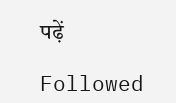पढ़ें

Followed